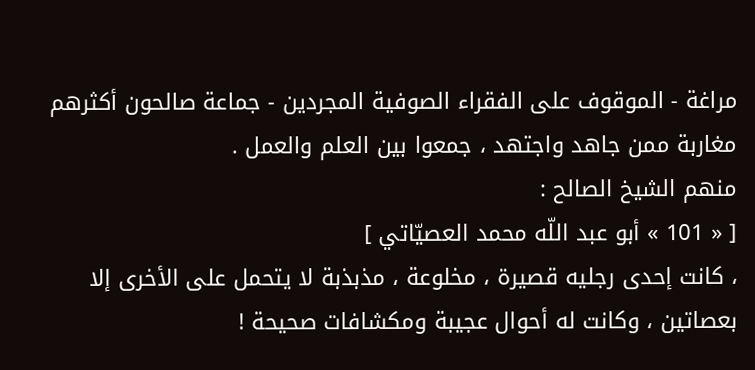مراغة - الموقوف على الفقراء الصوفية المجردين - جماعة صالحون أكثرهم مغاربة ممن جاهد واجتهد ، جمعوا بين العلم والعمل .
منهم الشيخ الصالح :
[ « 101 » أبو عبد اللّه محمد العصيّاتي ]
، كانت إحدى رجليه قصيرة ، مخلوعة ، مذبذبة لا يتحمل على الأخرى إلا بعصاتين ، وكانت له أحوال عجيبة ومكشافات صحيحة !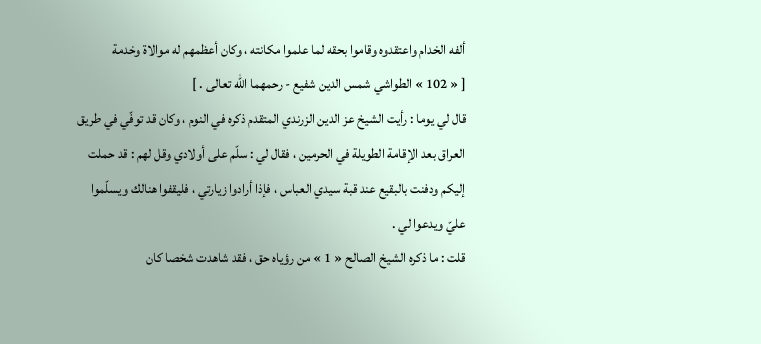ألفه الخدام واعتقدوه وقاموا بحقه لما علموا مكانته ، وكان أعظمهم له موالاة وخدمة
[ « 102 » الطواشي شمس الدين شفيع - رحمهما اللّه تعالى . ]
قال لي يوما : رأيت الشيخ عز الدين الزرندي المتقدم ذكره في النوم ، وكان قد توفّي في طريق العراق بعد الإقامة الطويلة في الحرمين ، فقال لي : سلّم على أولادي وقل لهم : قد حملت إليكم ودفنت بالبقيع عند قبة سيدي العباس ، فإذا أرادوا زيارتي ، فليقفوا هنالك ويسلّموا عليّ ويدعوا لي .
قلت : ما ذكره الشيخ الصالح « 1 » من رؤياه حق ، فقد شاهدت شخصا كان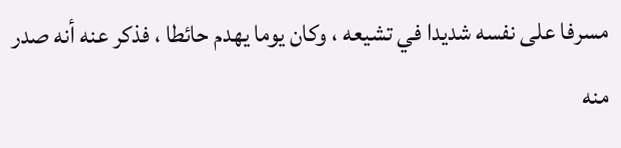مسرفا على نفسه شديدا في تشيعه ، وكان يوما يهدم حائطا ، فذكر عنه أنه صدر منه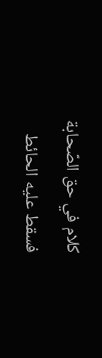كلام في حق الصّحابة فسقط عليه الحائط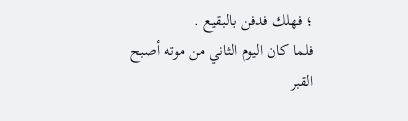؛ فهلك فدفن بالبقيع .
فلما كان اليوم الثاني من موته أصبح القبر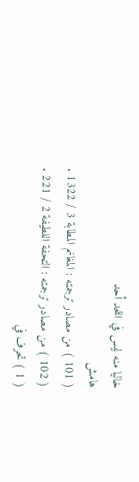خاليا منه ليس في اللحد أحد
هامش
( 101 ) من مصادر ترجمته : المغانم المطابة 3 / 1322 .
( 102 ) من مصادر ترجمته : التحفة اللطيفة 2 / 221 .
( 1 ) تحرف في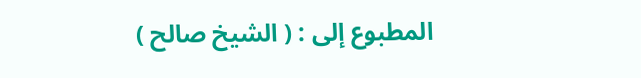المطبوع إلى : ( الشيخ صالح )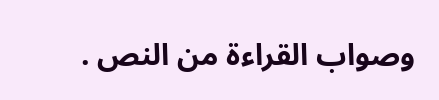وصواب القراءة من النص .